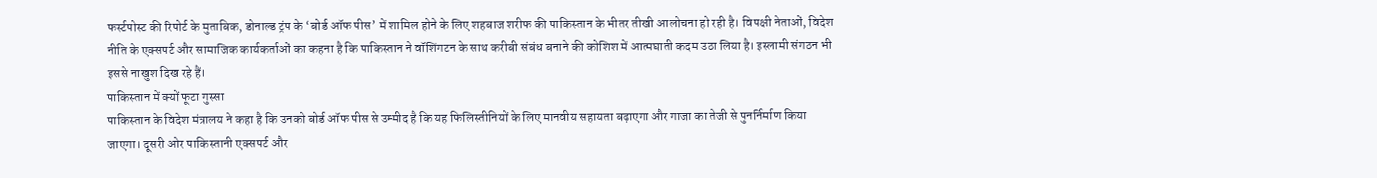फर्स्टपोस्ट की रिपोर्ट के मुताबिक, डोनाल्ड ट्रंप के ‘बोर्ड ऑफ पीस’ में शामिल होने के लिए शहबाज शरीफ की पाकिस्तान के भीतर तीखी आलोचना हो रही है। विपक्षी नेताओं, विदेश नीति के एक्सपर्ट और सामाजिक कार्यकर्ताओं का कहना है कि पाकिस्तान ने वॉशिंगटन के साथ करीबी संबंध बनाने की कोशिश में आत्मघाती कदम उठा लिया है। इस्लामी संगठन भी इससे नाखुश दिख रहे हैं।
पाकिस्तान में क्यों फूटा गुस्सा
पाकिस्तान के विदेश मंत्रालय ने कहा है कि उनको बोर्ड ऑफ पीस से उम्मीद है कि यह फिलिस्तीनियों के लिए मानवीय सहायता बढ़ाएगा और गाजा का तेजी से पुनर्निर्माण किया जाएगा। दूसरी ओर पाकिस्तानी एक्सपर्ट और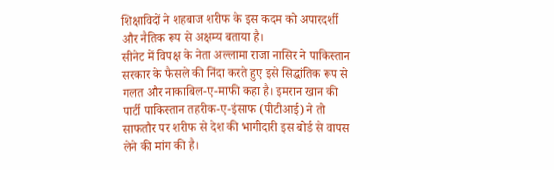शिक्षाविदों ने शहबाज शरीफ के इस कदम को अपारदर्शी और नैतिक रूप से अक्षम्य बताया है।
सीनेट में विपक्ष के नेता अल्लामा राजा नासिर ने पाकिस्तान सरकार के फैसले की निंदा करते हुए इसे सिद्धांतिक रूप से गलत और नाकाबिल-ए-माफी कहा है। इमरान खान की पार्टी पाकिस्तान तहरीक-ए-इंसाफ (पीटीआई) ने तो साफतौर पर शरीफ से देश की भागीदारी इस बोर्ड से वापस लेने की मांग की है।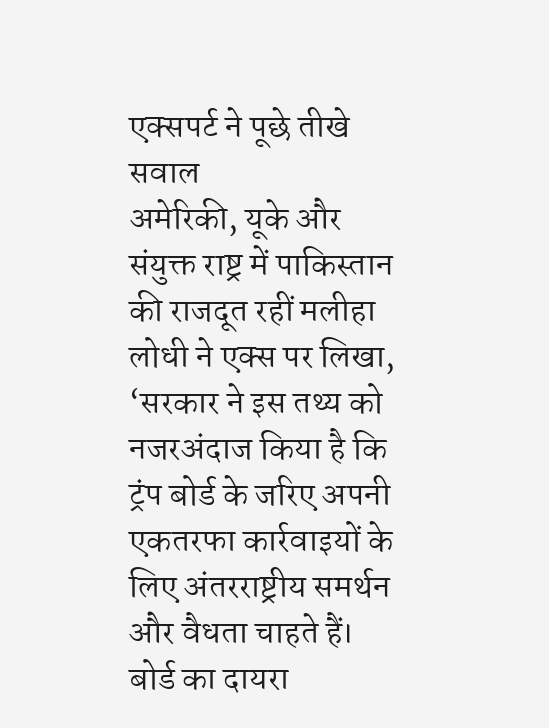एक्सपर्ट ने पूछे तीखे सवाल
अमेरिकी, यूके और संयुक्त राष्ट्र में पाकिस्तान की राजदूत रहीं मलीहा लोधी ने एक्स पर लिखा, ‘सरकार ने इस तथ्य को नजरअंदाज किया है कि ट्रंप बोर्ड के जरिए अपनी एकतरफा कार्रवाइयों के लिए अंतरराष्ट्रीय समर्थन और वैधता चाहते हैं। बोर्ड का दायरा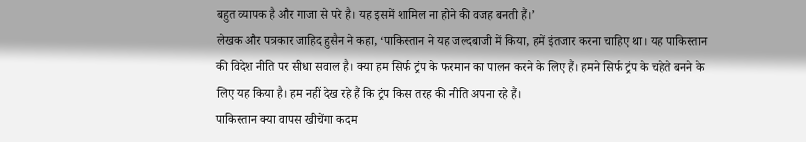बहुत व्यापक है और गाजा से परे है। यह इसमें शामिल ना होने की वजह बनती हैं।’
लेखक और पत्रकार जाहिद हुसैन ने कहा, ‘पाकिस्तान ने यह जल्दबाजी में किया, हमें इंतजार करना चाहिए था। यह पाकिस्तान की विदेश नीति पर सीधा सवाल है। क्या हम सिर्फ ट्रंप के फरमान का पालन करने के लिए हैं। हमने सिर्फ ट्रंप के चहेते बनने के लिए यह किया है। हम नहीं देख रहे हैं कि ट्रंप किस तरह की नीति अपना रहे हैं।
पाकिस्तान क्या वापस खीचेंगा कदम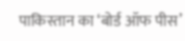पाकिस्तान का ‘बोर्ड ऑफ पीस’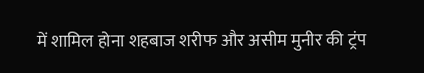में शामिल होना शहबाज शरीफ और असीम मुनीर की ट्रंप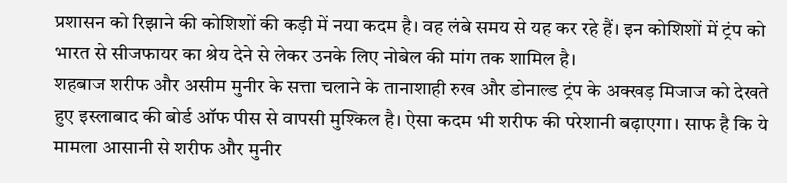प्रशासन को रिझाने की कोशिशों की कड़ी में नया कदम है। वह लंबे समय से यह कर रहे हैं। इन कोशिशों में ट्रंप को भारत से सीजफायर का श्रेय देने से लेकर उनके लिए नोबेल की मांग तक शामिल है।
शहबाज शरीफ और असीम मुनीर के सत्ता चलाने के तानाशाही रुख और डोनाल्ड ट्रंप के अक्खड़ मिजाज को देखते हुए इस्लाबाद की बोर्ड ऑफ पीस से वापसी मुश्किल है। ऐसा कदम भी शरीफ की परेशानी बढ़ाएगा। साफ है कि ये मामला आसानी से शरीफ और मुनीर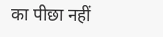का पीछा नहीं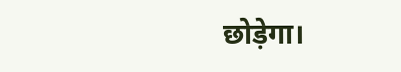छोड़ेगा।